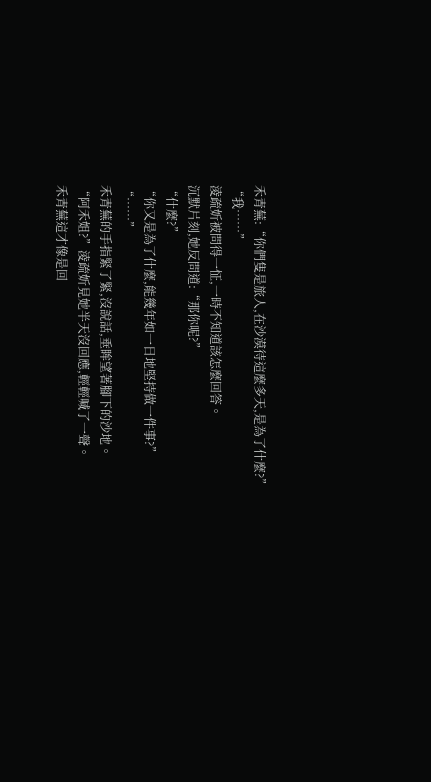禾青蕪:“你們隻是旅人,在沙漠待這麼多天,是為了什麼?”
“我……”
淩疏妡被問得一怔,一時不知道該怎麼回答。
沉默片刻,她反問道:“那你呢?”
“什麼?”
“你又是為了什麼,能幾年如一日地堅持做一件事?”
“……”
禾青蕪的手指緊了緊,沒說話,垂眸望著腳下的沙地。
“阿禾姐?”淩疏妡見她半天沒回應,輕輕喊了一聲。
禾青蕪這才像是回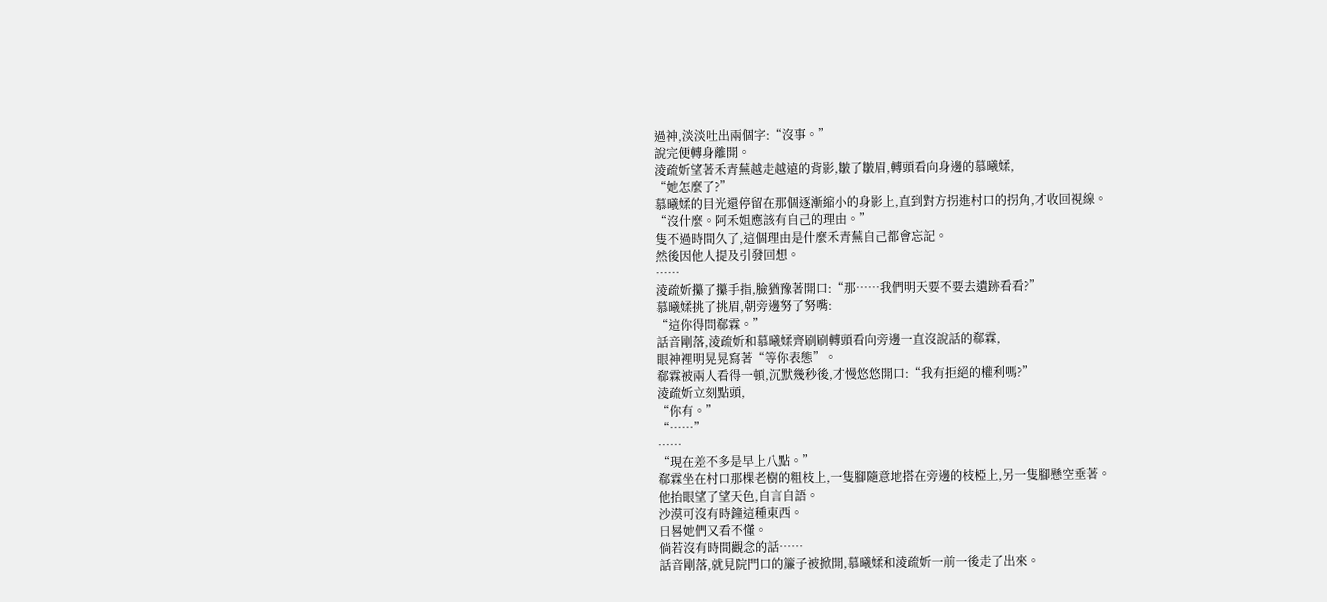過神,淡淡吐出兩個字:“沒事。”
說完便轉身離開。
淩疏妡望著禾青蕪越走越遠的背影,皺了皺眉,轉頭看向身邊的慕曦媃,
“她怎麼了?”
慕曦媃的目光還停留在那個逐漸縮小的身影上,直到對方拐進村口的拐角,才收回視線。
“沒什麼。阿禾姐應該有自己的理由。”
隻不過時間久了,這個理由是什麼禾青蕪自己都會忘記。
然後因他人提及引發回想。
……
淩疏妡攥了攥手指,臉猶豫著開口:“那……我們明天要不要去遺跡看看?”
慕曦媃挑了挑眉,朝旁邊努了努嘴:
“這你得問郗霖。”
話音剛落,淩疏妡和慕曦媃齊刷刷轉頭看向旁邊一直沒說話的郗霖,
眼神裡明晃晃寫著“等你表態”。
郗霖被兩人看得一頓,沉默幾秒後,才慢悠悠開口:“我有拒絕的權利嗎?”
淩疏妡立刻點頭,
“你有。”
“……”
……
“現在差不多是早上八點。”
郗霖坐在村口那棵老樹的粗枝上,一隻腳隨意地搭在旁邊的枝椏上,另一隻腳懸空垂著。
他抬眼望了望天色,自言自語。
沙漠可沒有時鐘這種東西。
日晷她們又看不懂。
倘若沒有時間觀念的話……
話音剛落,就見院門口的簾子被掀開,慕曦媃和淩疏妡一前一後走了出來。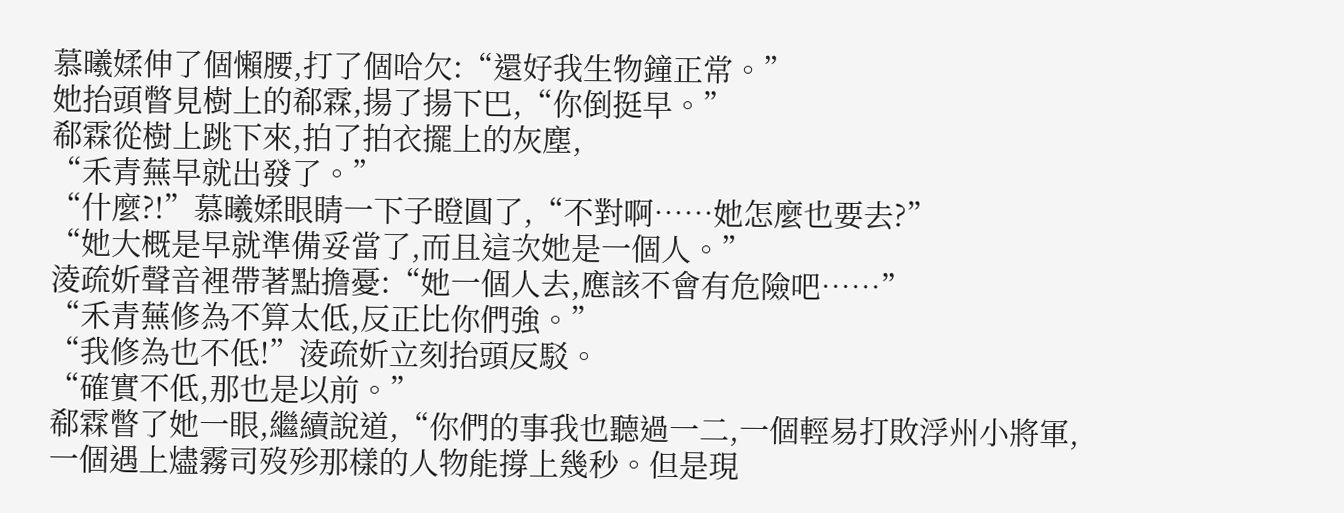慕曦媃伸了個懶腰,打了個哈欠:“還好我生物鐘正常。”
她抬頭瞥見樹上的郗霖,揚了揚下巴,“你倒挺早。”
郗霖從樹上跳下來,拍了拍衣擺上的灰塵,
“禾青蕪早就出發了。”
“什麼?!”慕曦媃眼睛一下子瞪圓了,“不對啊……她怎麼也要去?”
“她大概是早就準備妥當了,而且這次她是一個人。”
淩疏妡聲音裡帶著點擔憂:“她一個人去,應該不會有危險吧……”
“禾青蕪修為不算太低,反正比你們強。”
“我修為也不低!”淩疏妡立刻抬頭反駁。
“確實不低,那也是以前。”
郗霖瞥了她一眼,繼續說道,“你們的事我也聽過一二,一個輕易打敗浮州小將軍,一個遇上燼霧司歿殄那樣的人物能撐上幾秒。但是現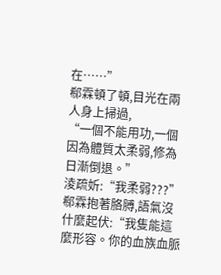在……”
郗霖頓了頓,目光在兩人身上掃過,
“一個不能用功,一個因為體質太柔弱,修為日漸倒退。”
淩疏妡:“我柔弱???”
郗霖抱著胳膊,語氣沒什麼起伏:“我隻能這麼形容。你的血族血脈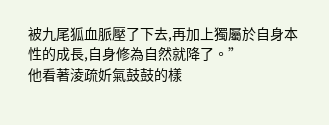被九尾狐血脈壓了下去,再加上獨屬於自身本性的成長,自身修為自然就降了。”
他看著淩疏妡氣鼓鼓的樣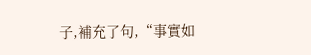子,補充了句,“事實如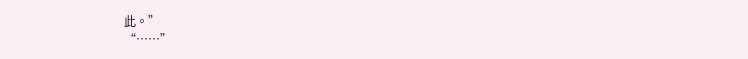此。”
“……”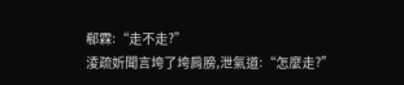郗霖:“走不走?”
淩疏妡聞言垮了垮肩膀,泄氣道:“怎麼走?”